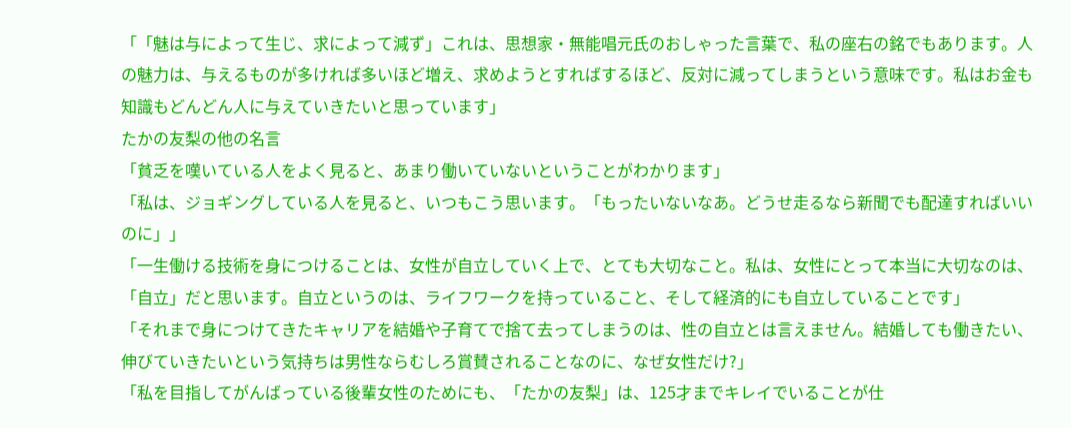「「魅は与によって生じ、求によって減ず」これは、思想家・無能唱元氏のおしゃった言葉で、私の座右の銘でもあります。人の魅力は、与えるものが多ければ多いほど増え、求めようとすればするほど、反対に減ってしまうという意味です。私はお金も知識もどんどん人に与えていきたいと思っています」
たかの友梨の他の名言
「貧乏を嘆いている人をよく見ると、あまり働いていないということがわかります」
「私は、ジョギングしている人を見ると、いつもこう思います。「もったいないなあ。どうせ走るなら新聞でも配達すればいいのに」」
「一生働ける技術を身につけることは、女性が自立していく上で、とても大切なこと。私は、女性にとって本当に大切なのは、「自立」だと思います。自立というのは、ライフワークを持っていること、そして経済的にも自立していることです」
「それまで身につけてきたキャリアを結婚や子育てで捨て去ってしまうのは、性の自立とは言えません。結婚しても働きたい、伸びていきたいという気持ちは男性ならむしろ賞賛されることなのに、なぜ女性だけ?」
「私を目指してがんばっている後輩女性のためにも、「たかの友梨」は、125才までキレイでいることが仕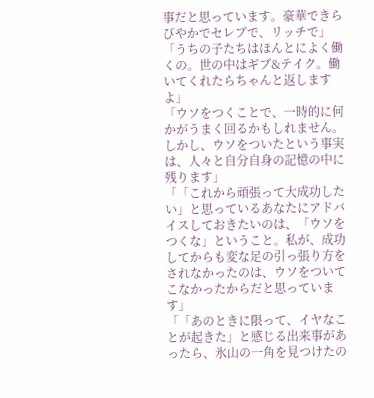事だと思っています。豪華できらびやかでセレブで、リッチで」
「うちの子たちはほんとによく働くの。世の中はギブ&テイク。働いてくれたらちゃんと返しますよ」
「ウソをつくことで、一時的に何かがうまく回るかもしれません。しかし、ウソをついたという事実は、人々と自分自身の記憶の中に残ります」
「「これから頑張って大成功したい」と思っているあなたにアドバイスしておきたいのは、「ウソをつくな」ということ。私が、成功してからも変な足の引っ張り方をされなかったのは、ウソをついてこなかったからだと思っています」
「「あのときに限って、イヤなことが起きた」と感じる出来事があったら、氷山の一角を見つけたの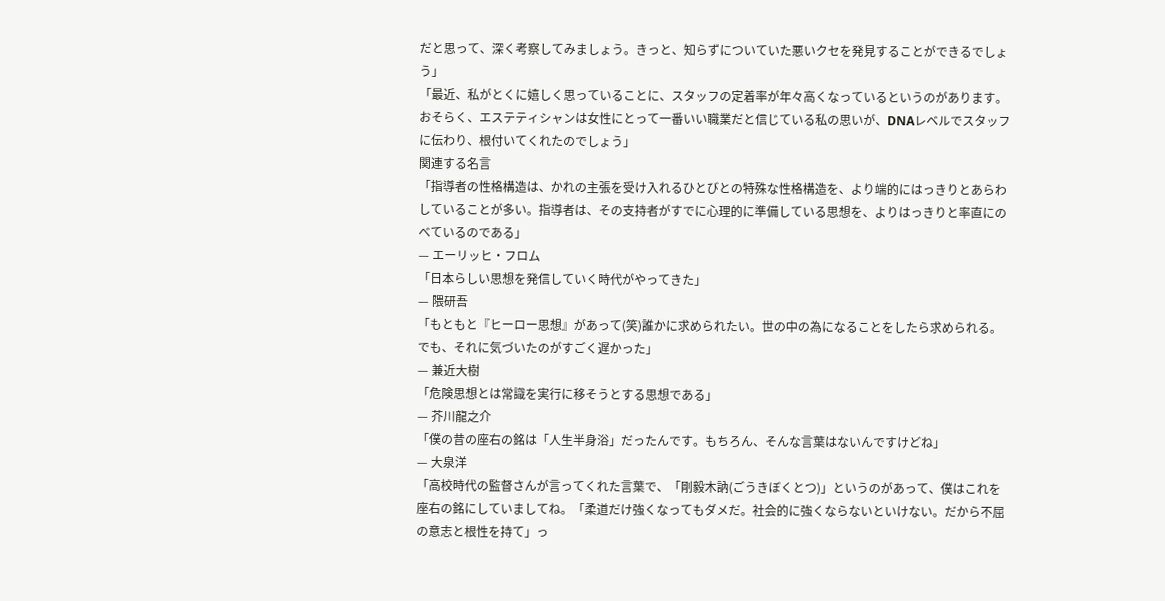だと思って、深く考察してみましょう。きっと、知らずについていた悪いクセを発見することができるでしょう」
「最近、私がとくに嬉しく思っていることに、スタッフの定着率が年々高くなっているというのがあります。おそらく、エステティシャンは女性にとって一番いい職業だと信じている私の思いが、DNAレベルでスタッフに伝わり、根付いてくれたのでしょう」
関連する名言
「指導者の性格構造は、かれの主張を受け入れるひとびとの特殊な性格構造を、より端的にはっきりとあらわしていることが多い。指導者は、その支持者がすでに心理的に準備している思想を、よりはっきりと率直にのべているのである」
— エーリッヒ・フロム
「日本らしい思想を発信していく時代がやってきた」
— 隈研吾
「もともと『ヒーロー思想』があって(笑)誰かに求められたい。世の中の為になることをしたら求められる。でも、それに気づいたのがすごく遅かった」
— 兼近大樹
「危険思想とは常識を実行に移そうとする思想である」
— 芥川龍之介
「僕の昔の座右の銘は「人生半身浴」だったんです。もちろん、そんな言葉はないんですけどね」
— 大泉洋
「高校時代の監督さんが言ってくれた言葉で、「剛毅木訥(ごうきぼくとつ)」というのがあって、僕はこれを座右の銘にしていましてね。「柔道だけ強くなってもダメだ。社会的に強くならないといけない。だから不屈の意志と根性を持て」っ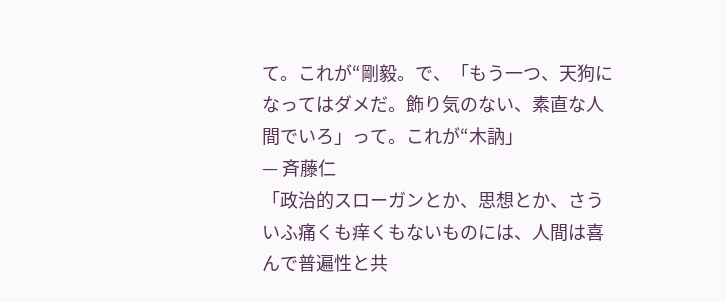て。これが“剛毅。で、「もう一つ、天狗になってはダメだ。飾り気のない、素直な人間でいろ」って。これが“木訥」
— 斉藤仁
「政治的スローガンとか、思想とか、さういふ痛くも痒くもないものには、人間は喜んで普遍性と共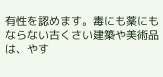有性を認めます。毒にも薬にもならない古くさい建築や美術品は、やす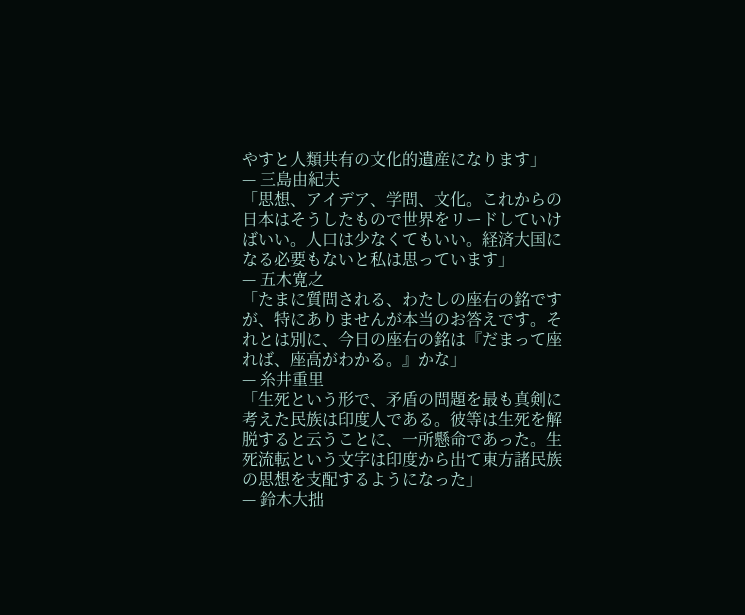やすと人類共有の文化的遺産になります」
— 三島由紀夫
「思想、アイデア、学問、文化。これからの日本はそうしたもので世界をリードしていけばいい。人口は少なくてもいい。経済大国になる必要もないと私は思っています」
— 五木寛之
「たまに質問される、わたしの座右の銘ですが、特にありませんが本当のお答えです。それとは別に、今日の座右の銘は『だまって座れば、座高がわかる。』かな」
— 糸井重里
「生死という形で、矛盾の問題を最も真剣に考えた民族は印度人である。彼等は生死を解脱すると云うことに、一所懸命であった。生死流転という文字は印度から出て東方諸民族の思想を支配するようになった」
— 鈴木大拙